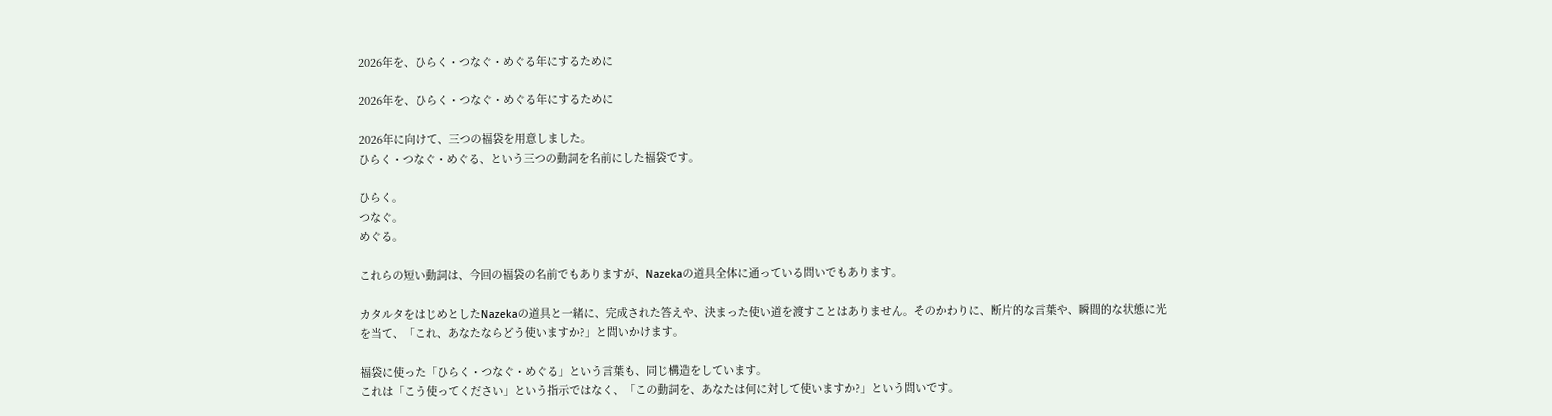2026年を、ひらく・つなぐ・めぐる年にするために

2026年を、ひらく・つなぐ・めぐる年にするために

2026年に向けて、三つの福袋を用意しました。
ひらく・つなぐ・めぐる、という三つの動詞を名前にした福袋です。

ひらく。
つなぐ。
めぐる。

これらの短い動詞は、今回の福袋の名前でもありますが、Nazekaの道具全体に通っている問いでもあります。

カタルタをはじめとしたNazekaの道具と一緒に、完成された答えや、決まった使い道を渡すことはありません。そのかわりに、断片的な言葉や、瞬間的な状態に光を当て、「これ、あなたならどう使いますか?」と問いかけます。

福袋に使った「ひらく・つなぐ・めぐる」という言葉も、同じ構造をしています。
これは「こう使ってください」という指示ではなく、「この動詞を、あなたは何に対して使いますか?」という問いです。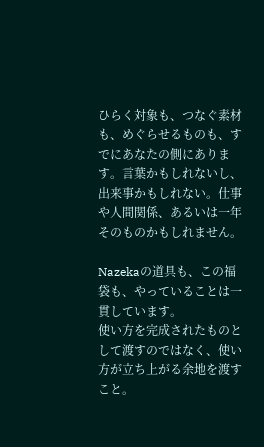ひらく対象も、つなぐ素材も、めぐらせるものも、すでにあなたの側にあります。言葉かもしれないし、出来事かもしれない。仕事や人間関係、あるいは一年そのものかもしれません。

Nazekaの道具も、この福袋も、やっていることは一貫しています。
使い方を完成されたものとして渡すのではなく、使い方が立ち上がる余地を渡すこと。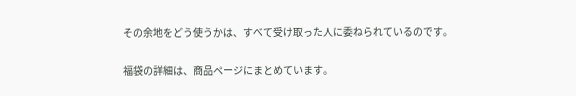その余地をどう使うかは、すべて受け取った人に委ねられているのです。

福袋の詳細は、商品ページにまとめています。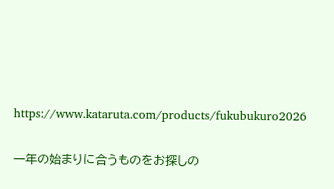https://www.kataruta.com/products/fukubukuro2026

一年の始まりに合うものをお探しの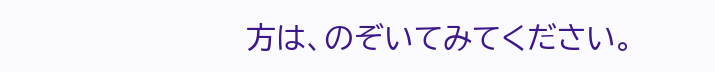方は、のぞいてみてください。